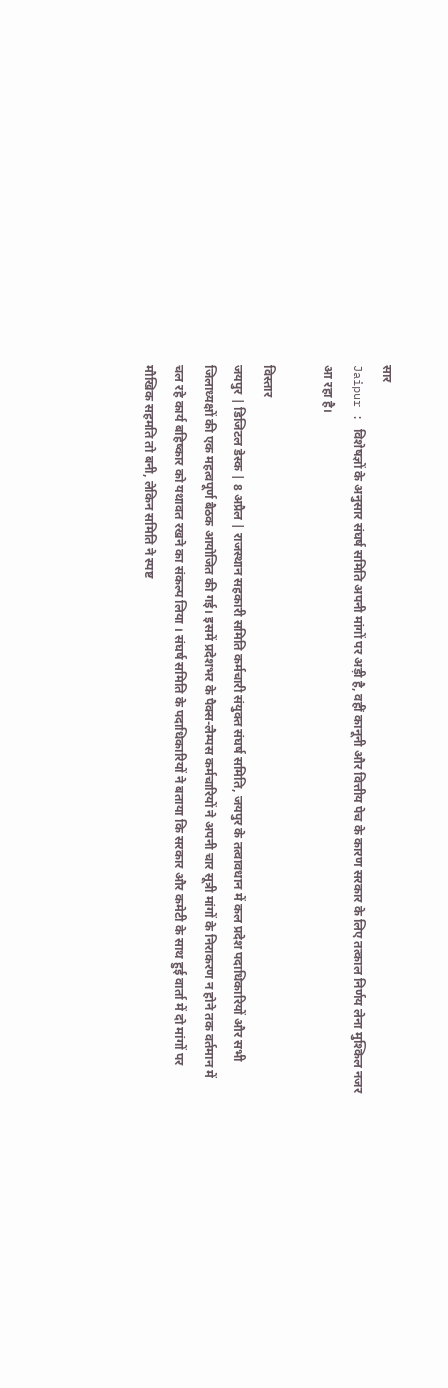सार
Jaipur : विशेषज्ञों के अनुसार संघर्ष समिति अपनी मांगों पर अड़ी है, वहीं कानूनी और वित्तीय पेच के कारण सरकार के लिए तत्काल निर्णय लेना मुश्किल नजर आ रहा है।

विस्तार
जयपुर | डिजिटल डेस्क | 8 अप्रैल | राजस्थान सहकारी समिति कर्मचारी संयुक्त संघर्ष समिति, जयपुर के तत्वावधान में कल प्रदेश पदाधिकारियों और सभी जिलाध्यक्षों की एक महत्वपूर्ण बैठक आयोजित की गई। इसमें प्रदेशभर के पैक्स-लैम्पस कर्मचारियों ने अपनी चार सूत्री मांगों के निराकरण न होने तक वर्तमान में चल रहे कार्य बहिष्कार को यथावत रखने का संकल्प लिया । संघर्ष समिति के पदाधिकारियों ने बताया कि सरकार और कमेटी के साथ हुई वार्ता में दो मांगों पर मौखिक सहमति तो बनी, लेकिन समिति ने स्पष्ट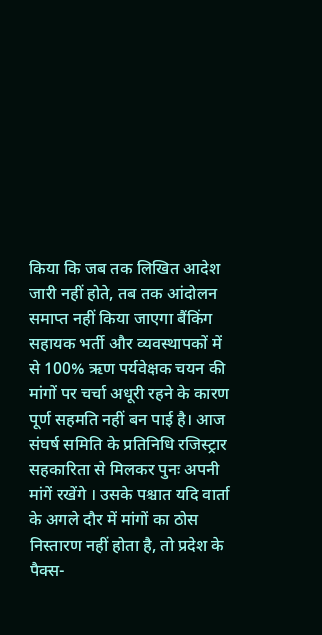किया कि जब तक लिखित आदेश जारी नहीं होते, तब तक आंदोलन समाप्त नहीं किया जाएगा बैंकिंग सहायक भर्ती और व्यवस्थापकों में से 100% ऋण पर्यवेक्षक चयन की मांगों पर चर्चा अधूरी रहने के कारण पूर्ण सहमति नहीं बन पाई है। आज संघर्ष समिति के प्रतिनिधि रजिस्ट्रार सहकारिता से मिलकर पुनः अपनी मांगें रखेंगे । उसके पश्चात यदि वार्ता के अगले दौर में मांगों का ठोस निस्तारण नहीं होता है, तो प्रदेश के पैक्स-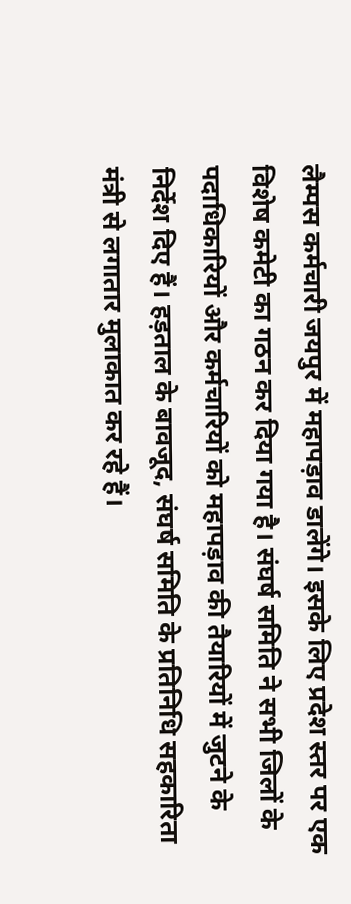लैम्पस कर्मचारी जयपुर में महापड़ाव डालेंगे। इसके लिए प्रदेश स्तर पर एक विशेष कमेटी का गठन कर दिया गया है। संघर्ष समिति ने सभी जिलों के पदाधिकारियों और कर्मचारियों को महापड़ाव की तैयारियों में जुटने के निर्देश दिए हैं। हड़ताल के बावजूद, संघर्ष समिति के प्रतिनिधि सहकारिता मंत्री से लगातार मुलाकात कर रहे हैं।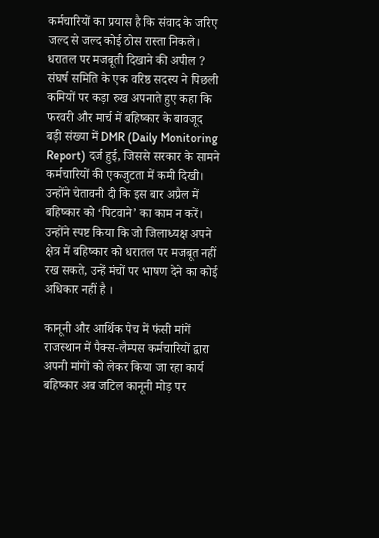कर्मचारियों का प्रयास है कि संवाद के जरिए जल्द से जल्द कोई ठोस रास्ता निकले।
धरातल पर मजबूती दिखाने की अपील ?
संघर्ष समिति के एक वरिष्ठ सदस्य ने पिछली कमियों पर कड़ा रुख अपनाते हुए कहा कि फरवरी और मार्च में बहिष्कार के बावजूद बड़ी संख्या में DMR (Daily Monitoring Report) दर्ज हुई, जिससे सरकार के सामने कर्मचारियों की एकजुटता में कमी दिखी। उन्होंने चेतावनी दी कि इस बार अप्रैल में बहिष्कार को ‘पिटवाने’ का काम न करें। उन्होंने स्पष्ट किया कि जो जिलाध्यक्ष अपने क्षेत्र में बहिष्कार को धरातल पर मजबूत नहीं रख सकते, उन्हें मंचों पर भाषण देने का कोई अधिकार नहीं है ।

कानूनी और आर्थिक पेच में फंसी मांगें
राजस्थान में पैक्स-लैम्पस कर्मचारियों द्वारा अपनी मांगों को लेकर किया जा रहा कार्य बहिष्कार अब जटिल कानूनी मोड़ पर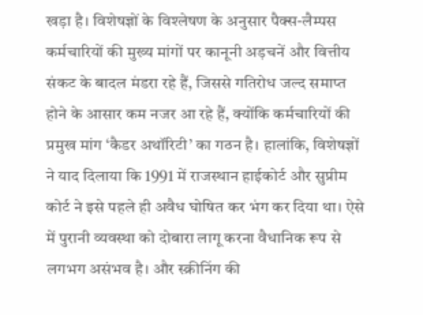खड़ा है। विशेषज्ञों के विश्लेषण के अनुसार पैक्स-लैम्पस कर्मचारियों की मुख्य मांगों पर कानूनी अड़चनें और वित्तीय संकट के बादल मंडरा रहे हैं, जिससे गतिरोध जल्द समाप्त होने के आसार कम नजर आ रहे हैं, क्योंकि कर्मचारियों की प्रमुख मांग ‘कैडर अथॉरिटी’ का गठन है। हालांकि, विशेषज्ञों ने याद दिलाया कि 1991 में राजस्थान हाईकोर्ट और सुप्रीम कोर्ट ने इसे पहले ही अवैध घोषित कर भंग कर दिया था। ऐसे में पुरानी व्यवस्था को दोबारा लागू करना वैधानिक रूप से लगभग असंभव है। और स्क्रीनिंग की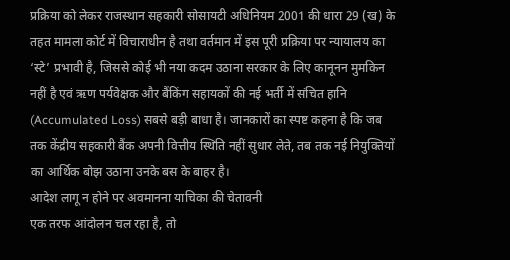प्रक्रिया को लेकर राजस्थान सहकारी सोसायटी अधिनियम 2001 की धारा 29 (ख) के तहत मामला कोर्ट में विचाराधीन है तथा वर्तमान में इस पूरी प्रक्रिया पर न्यायालय का ‘स्टे’ प्रभावी है, जिससे कोई भी नया कदम उठाना सरकार के लिए कानूनन मुमकिन नहीं है एवं ऋण पर्यवेक्षक और बैंकिंग सहायकों की नई भर्ती में संचित हानि (Accumulated Loss) सबसे बड़ी बाधा है। जानकारों का स्पष्ट कहना है कि जब तक केंद्रीय सहकारी बैंक अपनी वित्तीय स्थिति नहीं सुधार लेते, तब तक नई नियुक्तियों का आर्थिक बोझ उठाना उनके बस के बाहर है।
आदेश लागू न होने पर अवमानना याचिका की चेतावनी
एक तरफ आंदोलन चल रहा है, तो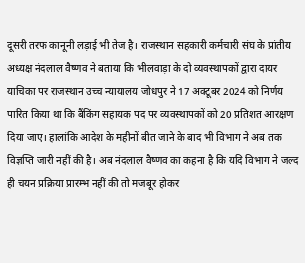दूसरी तरफ कानूनी लड़ाई भी तेज है। राजस्थान सहकारी कर्मचारी संघ के प्रांतीय अध्यक्ष नंदलाल वैष्णव ने बताया कि भीलवाड़ा के दो व्यवस्थापकों द्वारा दायर याचिका पर राजस्थान उच्च न्यायालय जोधपुर ने 17 अक्टूबर 2024 को निर्णय पारित किया था कि बैंकिंग सहायक पद पर व्यवस्थापकों को 20 प्रतिशत आरक्षण दिया जाए। हालांकि आदेश के महीनों बीत जाने के बाद भी विभाग ने अब तक विज्ञप्ति जारी नहीं की है। अब नंदलाल वैष्णव का कहना है कि यदि विभाग ने जल्द ही चयन प्रक्रिया प्रारम्भ नहीं की तो मजबूर होकर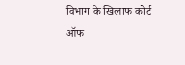विभाग के खिलाफ कोर्ट ऑफ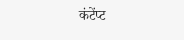कंटेंप्ट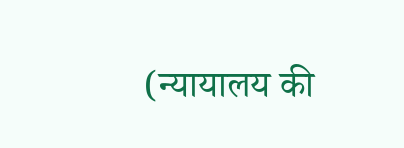(न्यायालय की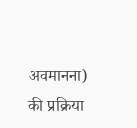अवमानना) की प्रक्रिया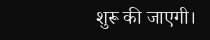शुरू की जाएगी।